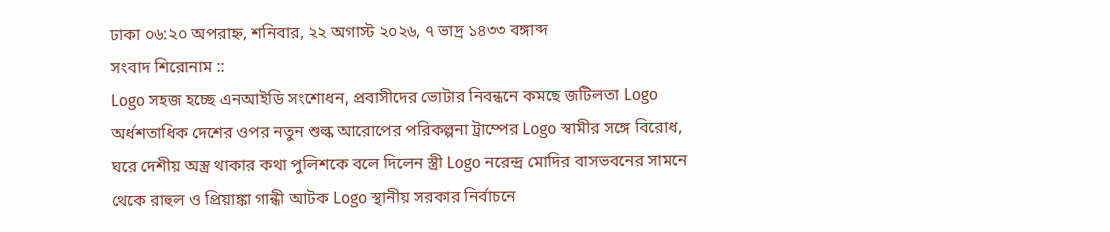ঢাকা ০৬:২০ অপরাহ্ন, শনিবার, ২২ অগাস্ট ২০২৬, ৭ ভাদ্র ১৪৩৩ বঙ্গাব্দ
সংবাদ শিরোনাম ::
Logo সহজ হচ্ছে এনআইডি সংশোধন, প্রবাসীদের ভোটার নিবন্ধনে কমছে জটিলতা Logo অর্ধশতাধিক দেশের ওপর নতুন শুল্ক আরোপের পরিকল্পনা ট্রাম্পের Logo স্বামীর সঙ্গে বিরোধ, ঘরে দেশীয় অস্ত্র থাকার কথা পুলিশকে বলে দিলেন স্ত্রী Logo নরেন্দ্র মোদির বাসভবনের সামনে থেকে রাহুল ও প্রিয়াঙ্কা গান্ধী আটক Logo স্থানীয় সরকার নির্বাচনে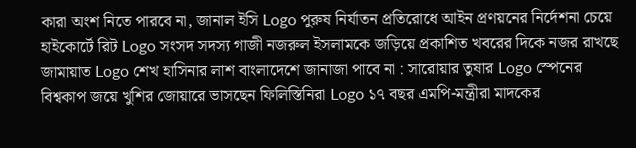কারা অংশ নিতে পারবে না, জানাল ইসি Logo পুরুষ নির্যাতন প্রতিরোধে আইন প্রণয়নের নির্দেশনা চেয়ে হাইকোর্টে রিট Logo সংসদ সদস্য গাজী নজরুল ইসলামকে জড়িয়ে প্রকাশিত খবরের দিকে নজর রাখছে জামায়াত Logo শেখ হাসিনার লাশ বাংলাদেশে জানাজা পাবে না : সারোয়ার তুষার Logo স্পেনের বিশ্বকাপ জয়ে খুশির জোয়ারে ভাসছেন ফিলিস্তিনিরা Logo ১৭ বছর এমপি-মন্ত্রীরা মাদকের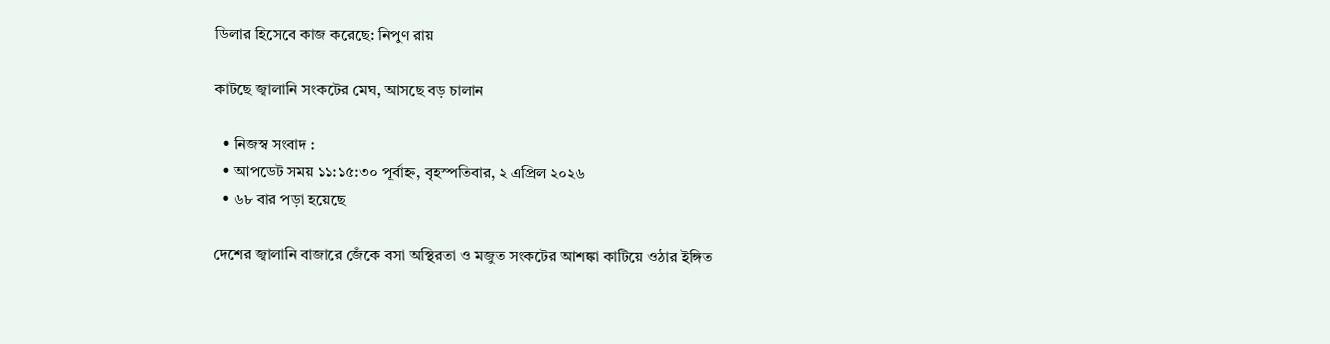ডিলার হিসেবে কাজ করেছে: নিপুণ রায়

কাটছে জ্বালানি সংকটের মেঘ, আসছে বড় চালান

  • নিজস্ব সংবাদ :
  • আপডেট সময় ১১:১৫:৩০ পূর্বাহ্ন, বৃহস্পতিবার, ২ এপ্রিল ২০২৬
  • ৬৮ বার পড়া হয়েছে

দেশের জ্বালানি বাজারে জেঁকে বসা অস্থিরতা ও মজুত সংকটের আশঙ্কা কাটিয়ে ওঠার ইঙ্গিত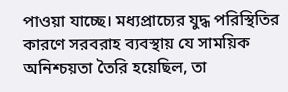পাওয়া যাচ্ছে। মধ্যপ্রাচ্যের যুদ্ধ পরিস্থিতির কারণে সরবরাহ ব্যবস্থায় যে সাময়িক অনিশ্চয়তা তৈরি হয়েছিল, তা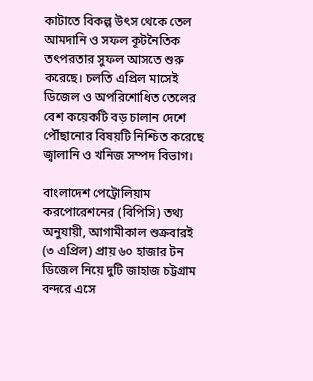কাটাতে বিকল্প উৎস থেকে তেল আমদানি ও সফল কূটনৈতিক তৎপরতার সুফল আসতে শুরু করেছে। চলতি এপ্রিল মাসেই ডিজেল ও অপরিশোধিত তেলের বেশ কয়েকটি বড় চালান দেশে পৌঁছানোর বিষয়টি নিশ্চিত করেছে জ্বালানি ও খনিজ সম্পদ বিভাগ।

বাংলাদেশ পেট্রোলিয়াম করপোরেশনের (বিপিসি) তথ্য অনুযায়ী, আগামীকাল শুক্রবারই (৩ এপ্রিল) প্রায় ৬০ হাজার টন ডিজেল নিয়ে দুটি জাহাজ চট্টগ্রাম বন্দরে এসে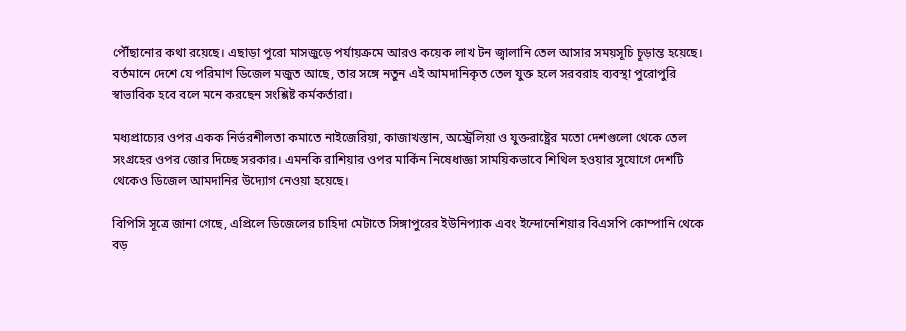পৌঁছানোর কথা রয়েছে। এছাড়া পুরো মাসজুড়ে পর্যায়ক্রমে আরও কয়েক লাখ টন জ্বালানি তেল আসার সময়সূচি চূড়ান্ত হয়েছে। বর্তমানে দেশে যে পরিমাণ ডিজেল মজুত আছে, তার সঙ্গে নতুন এই আমদানিকৃত তেল যুক্ত হলে সরবরাহ ব্যবস্থা পুরোপুরি স্বাভাবিক হবে বলে মনে করছেন সংশ্লিষ্ট কর্মকর্তারা।

মধ্যপ্রাচ্যের ওপর একক নির্ভরশীলতা কমাতে নাইজেরিয়া, কাজাখস্তান, অস্ট্রেলিয়া ও যুক্তরাষ্ট্রের মতো দেশগুলো থেকে তেল সংগ্রহের ওপর জোর দিচ্ছে সরকার। এমনকি রাশিয়ার ওপর মার্কিন নিষেধাজ্ঞা সাময়িকভাবে শিথিল হওয়ার সুযোগে দেশটি থেকেও ডিজেল আমদানির উদ্যোগ নেওয়া হয়েছে।

বিপিসি সূত্রে জানা গেছে, এপ্রিলে ডিজেলের চাহিদা মেটাতে সিঙ্গাপুরের ইউনিপ্যাক এবং ইন্দোনেশিয়ার বিএসপি কোম্পানি থেকে বড়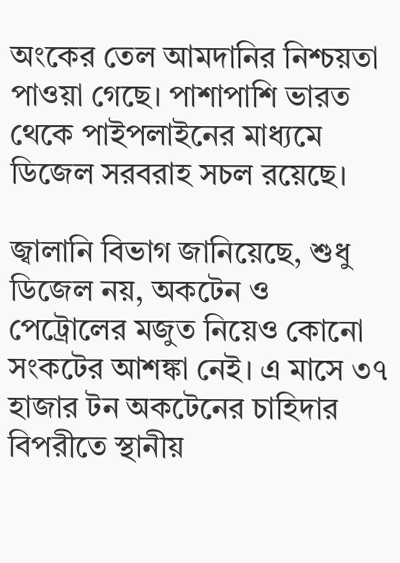অংকের তেল আমদানির নিশ্চয়তা পাওয়া গেছে। পাশাপাশি ভারত থেকে পাইপলাইনের মাধ্যমে ডিজেল সরবরাহ সচল রয়েছে।

জ্বালানি বিভাগ জানিয়েছে, শুধু ডিজেল নয়, অকটেন ও পেট্রোলের মজুত নিয়েও কোনো সংকটের আশঙ্কা নেই। এ মাসে ৩৭ হাজার টন অকটেনের চাহিদার বিপরীতে স্থানীয়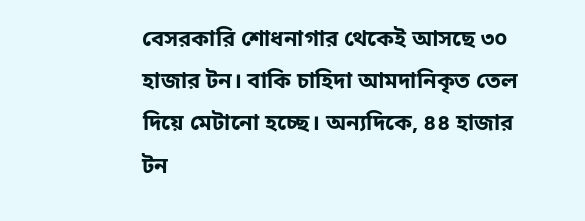বেসরকারি শোধনাগার থেকেই আসছে ৩০ হাজার টন। বাকি চাহিদা আমদানিকৃত তেল দিয়ে মেটানো হচ্ছে। অন্যদিকে, ৪৪ হাজার টন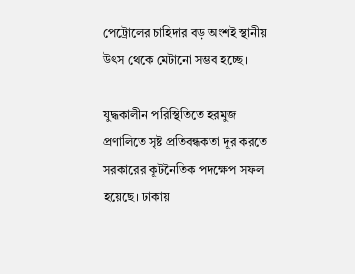পেট্রোলের চাহিদার বড় অংশই স্থানীয় উৎস থেকে মেটানো সম্ভব হচ্ছে।

যুদ্ধকালীন পরিস্থিতিতে হরমুজ প্রণালিতে সৃষ্ট প্রতিবন্ধকতা দূর করতে সরকারের কূটনৈতিক পদক্ষেপ সফল হয়েছে। ঢাকায়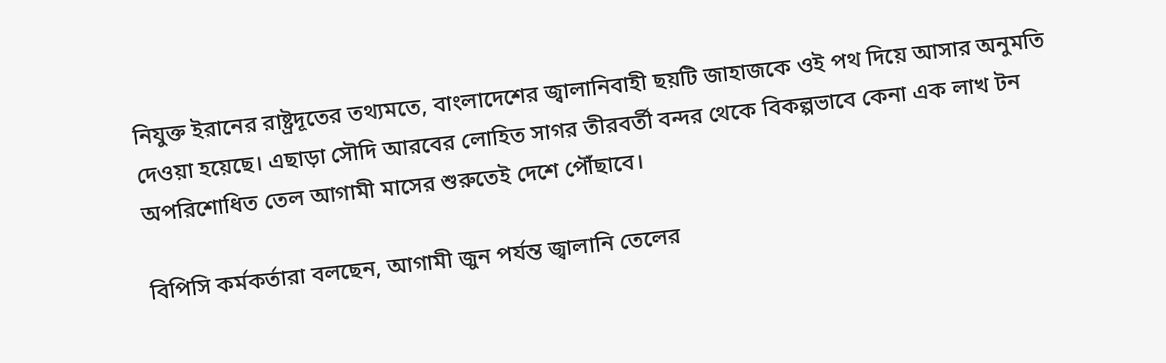নিযুক্ত ইরানের রাষ্ট্রদূতের তথ্যমতে, বাংলাদেশের জ্বালানিবাহী ছয়টি জাহাজকে ওই পথ দিয়ে আসার অনুমতি দেওয়া হয়েছে। এছাড়া সৌদি আরবের লোহিত সাগর তীরবর্তী বন্দর থেকে বিকল্পভাবে কেনা এক লাখ টন অপরিশোধিত তেল আগামী মাসের শুরুতেই দেশে পৌঁছাবে।

বিপিসি কর্মকর্তারা বলছেন, আগামী জুন পর্যন্ত জ্বালানি তেলের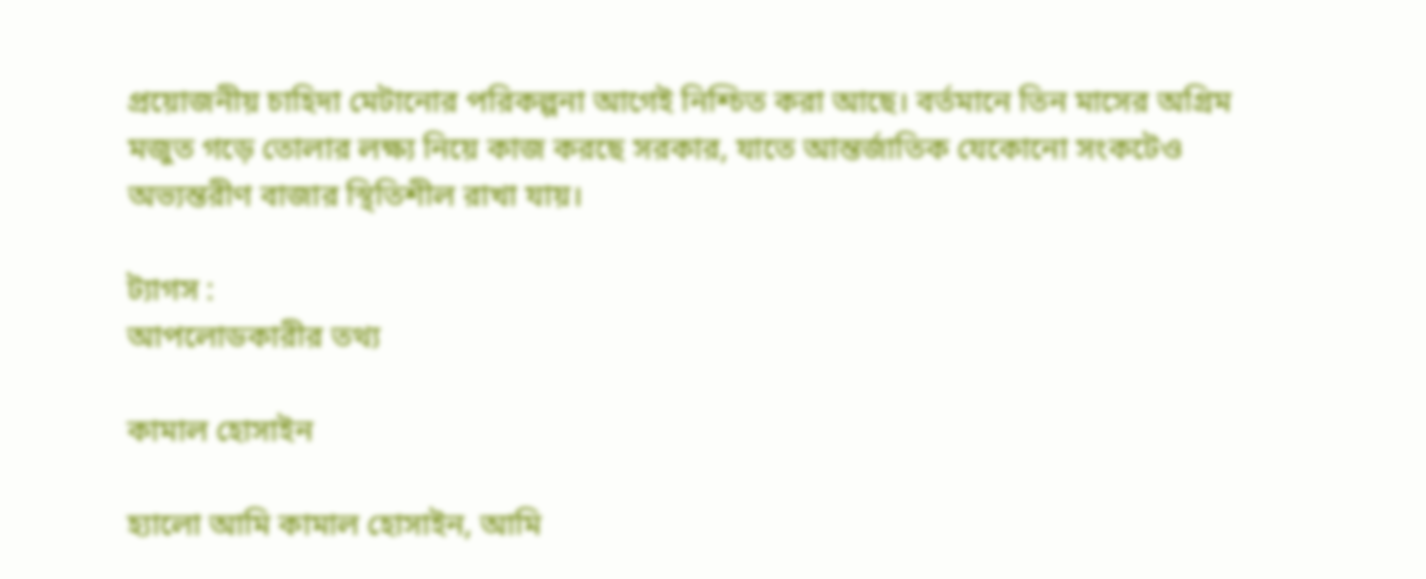প্রয়োজনীয় চাহিদা মেটানোর পরিকল্পনা আগেই নিশ্চিত করা আছে। বর্তমানে তিন মাসের অগ্রিম মজুত গড়ে তোলার লক্ষ্য নিয়ে কাজ করছে সরকার, যাতে আন্তর্জাতিক যেকোনো সংকটেও অভ্যন্তরীণ বাজার স্থিতিশীল রাখা যায়।

ট্যাগস :
আপলোডকারীর তথ্য

কামাল হোসাইন

হ্যালো আমি কামাল হোসাইন, আমি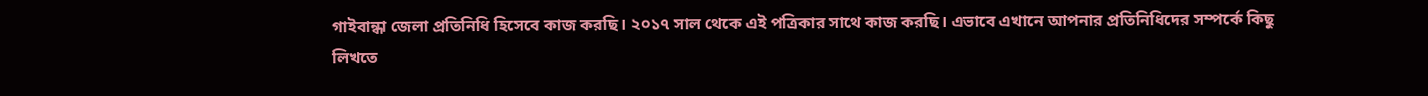গাইবান্ধা জেলা প্রতিনিধি হিসেবে কাজ করছি। ২০১৭ সাল থেকে এই পত্রিকার সাথে কাজ করছি। এভাবে এখানে আপনার প্রতিনিধিদের সম্পর্কে কিছু লিখতে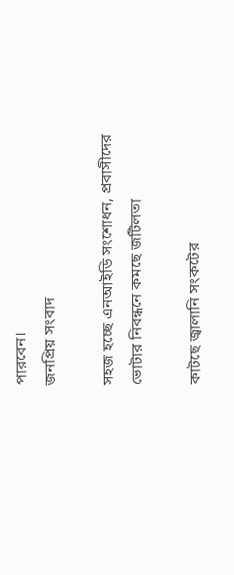পারবেন।
জনপ্রিয় সংবাদ

সহজ হচ্ছে এনআইডি সংশোধন, প্রবাসীদের ভোটার নিবন্ধনে কমছে জটিলতা

কাটছে জ্বালানি সংকটের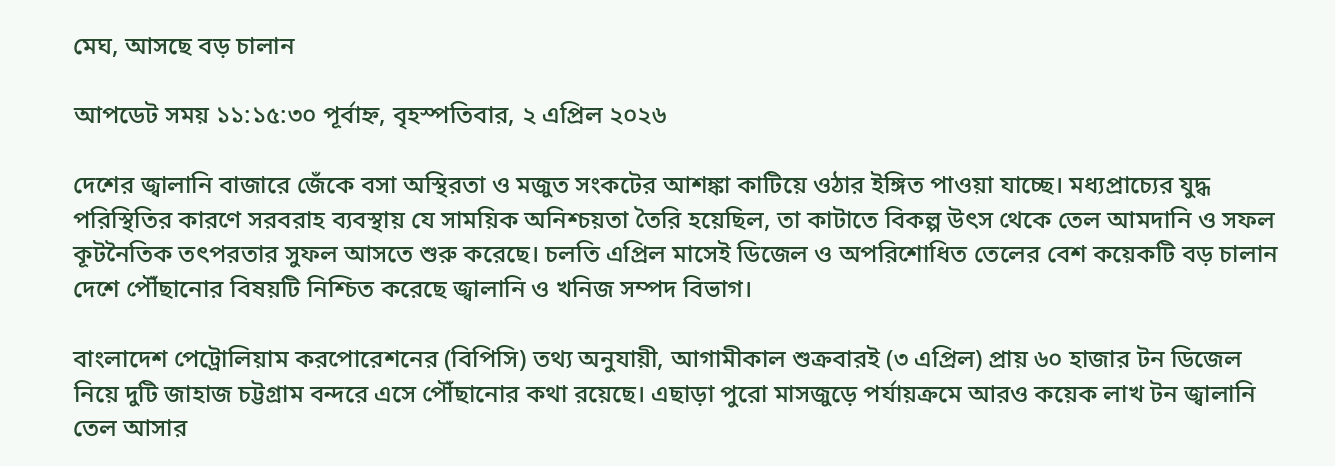মেঘ, আসছে বড় চালান

আপডেট সময় ১১:১৫:৩০ পূর্বাহ্ন, বৃহস্পতিবার, ২ এপ্রিল ২০২৬

দেশের জ্বালানি বাজারে জেঁকে বসা অস্থিরতা ও মজুত সংকটের আশঙ্কা কাটিয়ে ওঠার ইঙ্গিত পাওয়া যাচ্ছে। মধ্যপ্রাচ্যের যুদ্ধ পরিস্থিতির কারণে সরবরাহ ব্যবস্থায় যে সাময়িক অনিশ্চয়তা তৈরি হয়েছিল, তা কাটাতে বিকল্প উৎস থেকে তেল আমদানি ও সফল কূটনৈতিক তৎপরতার সুফল আসতে শুরু করেছে। চলতি এপ্রিল মাসেই ডিজেল ও অপরিশোধিত তেলের বেশ কয়েকটি বড় চালান দেশে পৌঁছানোর বিষয়টি নিশ্চিত করেছে জ্বালানি ও খনিজ সম্পদ বিভাগ।

বাংলাদেশ পেট্রোলিয়াম করপোরেশনের (বিপিসি) তথ্য অনুযায়ী, আগামীকাল শুক্রবারই (৩ এপ্রিল) প্রায় ৬০ হাজার টন ডিজেল নিয়ে দুটি জাহাজ চট্টগ্রাম বন্দরে এসে পৌঁছানোর কথা রয়েছে। এছাড়া পুরো মাসজুড়ে পর্যায়ক্রমে আরও কয়েক লাখ টন জ্বালানি তেল আসার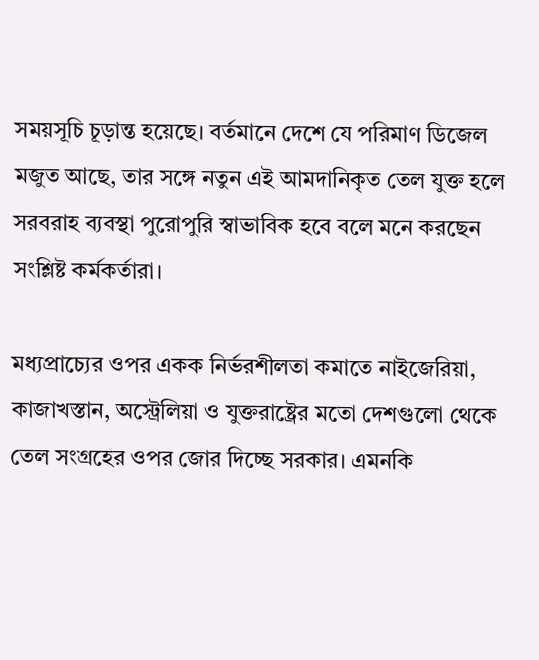সময়সূচি চূড়ান্ত হয়েছে। বর্তমানে দেশে যে পরিমাণ ডিজেল মজুত আছে, তার সঙ্গে নতুন এই আমদানিকৃত তেল যুক্ত হলে সরবরাহ ব্যবস্থা পুরোপুরি স্বাভাবিক হবে বলে মনে করছেন সংশ্লিষ্ট কর্মকর্তারা।

মধ্যপ্রাচ্যের ওপর একক নির্ভরশীলতা কমাতে নাইজেরিয়া, কাজাখস্তান, অস্ট্রেলিয়া ও যুক্তরাষ্ট্রের মতো দেশগুলো থেকে তেল সংগ্রহের ওপর জোর দিচ্ছে সরকার। এমনকি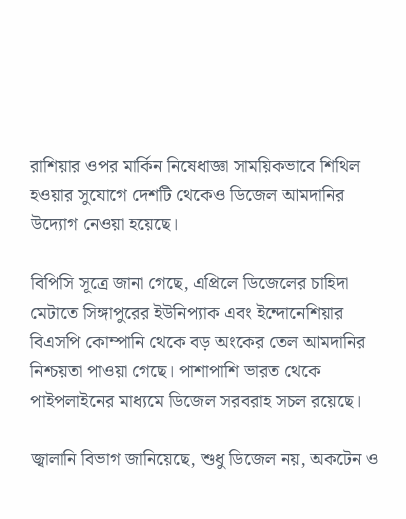রাশিয়ার ওপর মার্কিন নিষেধাজ্ঞা সাময়িকভাবে শিথিল হওয়ার সুযোগে দেশটি থেকেও ডিজেল আমদানির উদ্যোগ নেওয়া হয়েছে।

বিপিসি সূত্রে জানা গেছে, এপ্রিলে ডিজেলের চাহিদা মেটাতে সিঙ্গাপুরের ইউনিপ্যাক এবং ইন্দোনেশিয়ার বিএসপি কোম্পানি থেকে বড় অংকের তেল আমদানির নিশ্চয়তা পাওয়া গেছে। পাশাপাশি ভারত থেকে পাইপলাইনের মাধ্যমে ডিজেল সরবরাহ সচল রয়েছে।

জ্বালানি বিভাগ জানিয়েছে, শুধু ডিজেল নয়, অকটেন ও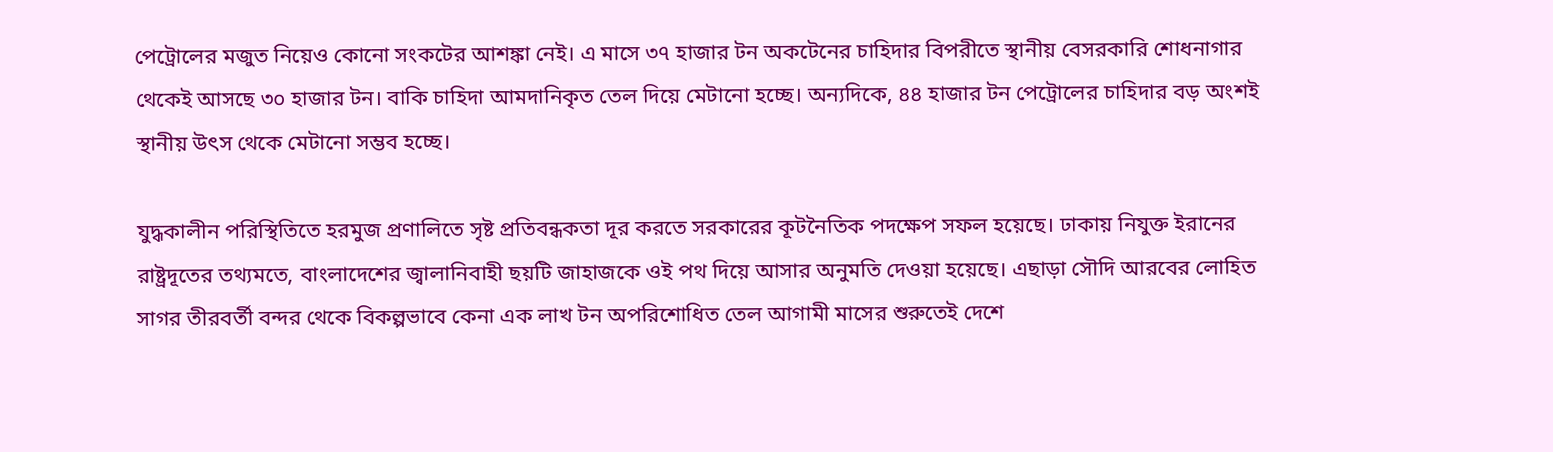পেট্রোলের মজুত নিয়েও কোনো সংকটের আশঙ্কা নেই। এ মাসে ৩৭ হাজার টন অকটেনের চাহিদার বিপরীতে স্থানীয় বেসরকারি শোধনাগার থেকেই আসছে ৩০ হাজার টন। বাকি চাহিদা আমদানিকৃত তেল দিয়ে মেটানো হচ্ছে। অন্যদিকে, ৪৪ হাজার টন পেট্রোলের চাহিদার বড় অংশই স্থানীয় উৎস থেকে মেটানো সম্ভব হচ্ছে।

যুদ্ধকালীন পরিস্থিতিতে হরমুজ প্রণালিতে সৃষ্ট প্রতিবন্ধকতা দূর করতে সরকারের কূটনৈতিক পদক্ষেপ সফল হয়েছে। ঢাকায় নিযুক্ত ইরানের রাষ্ট্রদূতের তথ্যমতে, বাংলাদেশের জ্বালানিবাহী ছয়টি জাহাজকে ওই পথ দিয়ে আসার অনুমতি দেওয়া হয়েছে। এছাড়া সৌদি আরবের লোহিত সাগর তীরবর্তী বন্দর থেকে বিকল্পভাবে কেনা এক লাখ টন অপরিশোধিত তেল আগামী মাসের শুরুতেই দেশে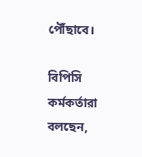পৌঁছাবে।

বিপিসি কর্মকর্তারা বলছেন,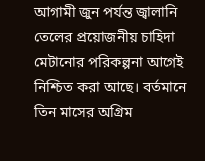আগামী জুন পর্যন্ত জ্বালানি তেলের প্রয়োজনীয় চাহিদা মেটানোর পরিকল্পনা আগেই নিশ্চিত করা আছে। বর্তমানে তিন মাসের অগ্রিম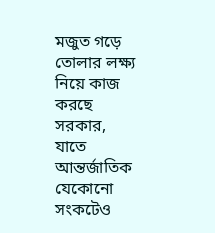মজুত গড়ে তোলার লক্ষ্য নিয়ে কাজ করছে সরকার, যাতে আন্তর্জাতিক যেকোনো সংকটেও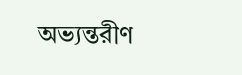অভ্যন্তরীণ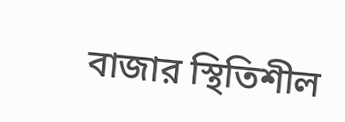বাজার স্থিতিশীল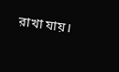রাখা যায়।